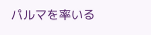パルマを率いる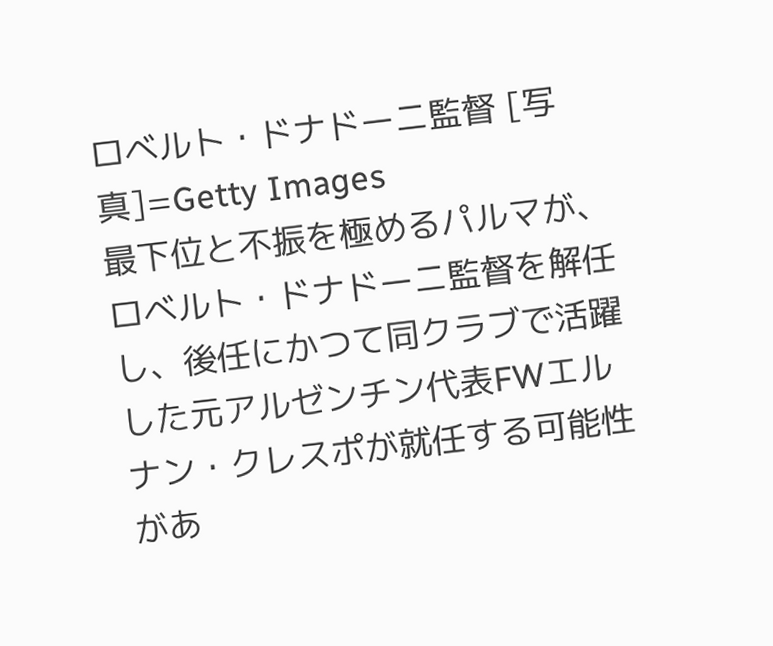ロベルト・ドナドーニ監督 [写真]=Getty Images
最下位と不振を極めるパルマが、ロベルト・ドナドーニ監督を解任し、後任にかつて同クラブで活躍した元アルゼンチン代表FWエルナン・クレスポが就任する可能性があ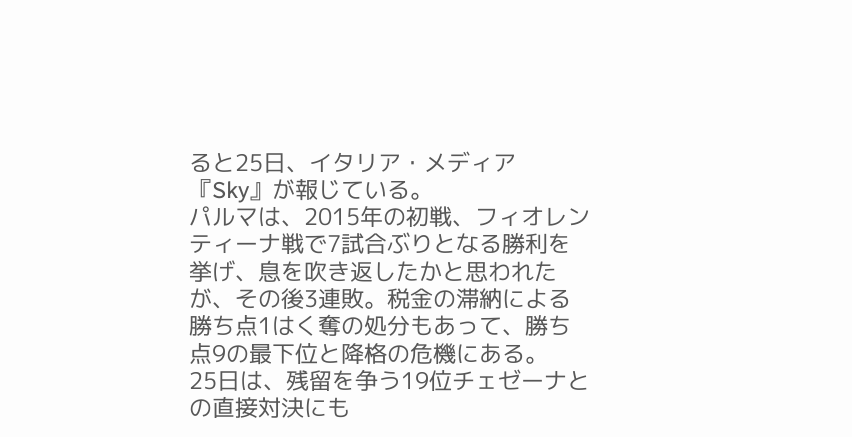ると25日、イタリア・メディア『Sky』が報じている。
パルマは、2015年の初戦、フィオレンティーナ戦で7試合ぶりとなる勝利を挙げ、息を吹き返したかと思われたが、その後3連敗。税金の滞納による勝ち点1はく奪の処分もあって、勝ち点9の最下位と降格の危機にある。
25日は、残留を争う19位チェゼーナとの直接対決にも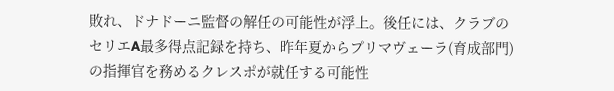敗れ、ドナドーニ監督の解任の可能性が浮上。後任には、クラブのセリエA最多得点記録を持ち、昨年夏からプリマヴェーラ(育成部門)の指揮官を務めるクレスポが就任する可能性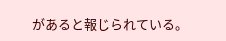があると報じられている。